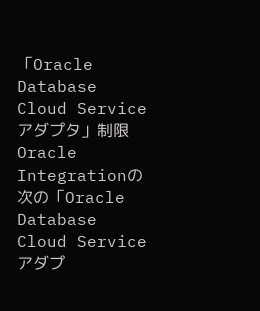「Oracle Database Cloud Serviceアダプタ」制限
Oracle Integrationの次の「Oracle Database Cloud Serviceアダプ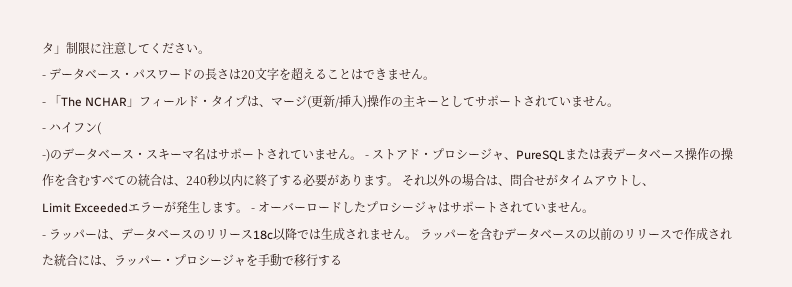タ」制限に注意してください。
- データベース・パスワードの長さは20文字を超えることはできません。
- 「The NCHAR」フィールド・タイプは、マージ(更新/挿入)操作の主キーとしてサポートされていません。
- ハイフン(
-)のデータベース・スキーマ名はサポートされていません。 - ストアド・プロシージャ、PureSQLまたは表データベース操作の操作を含むすべての統合は、240秒以内に終了する必要があります。 それ以外の場合は、問合せがタイムアウトし、
Limit Exceededエラーが発生します。 - オーバーロードしたプロシージャはサポートされていません。
- ラッパーは、データベースのリリース18c以降では生成されません。 ラッパーを含むデータベースの以前のリリースで作成された統合には、ラッパー・プロシージャを手動で移行する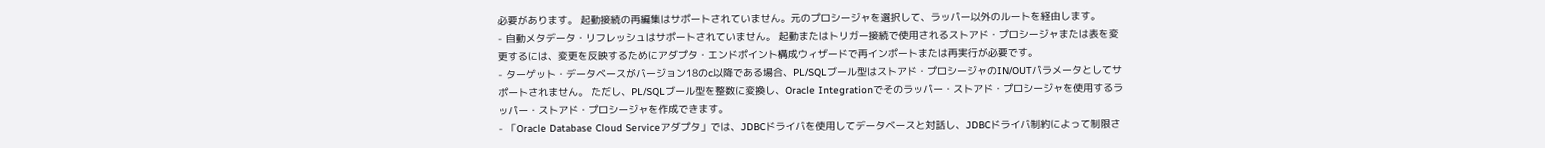必要があります。 起動接続の再編集はサポートされていません。元のプロシージャを選択して、ラッパー以外のルートを経由します。
- 自動メタデータ・リフレッシュはサポートされていません。 起動またはトリガー接続で使用されるストアド・プロシージャまたは表を変更するには、変更を反映するためにアダプタ・エンドポイント構成ウィザードで再インポートまたは再実行が必要です。
- ターゲット・データベースがバージョン18のc以降である場合、PL/SQLブール型はストアド・プロシージャのIN/OUTパラメータとしてサポートされません。 ただし、PL/SQLブール型を整数に変換し、Oracle Integrationでそのラッパー・ストアド・プロシージャを使用するラッパー・ストアド・プロシージャを作成できます。
- 「Oracle Database Cloud Serviceアダプタ」では、JDBCドライバを使用してデータベースと対話し、JDBCドライバ制約によって制限さ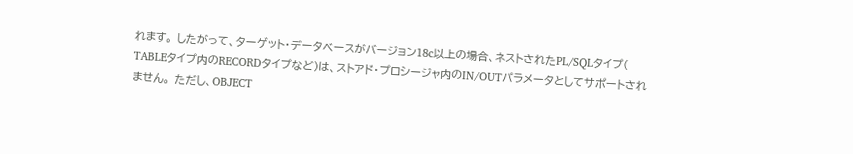れます。 したがって、ターゲット・データベースがバージョン18c以上の場合、ネストされたPL/SQLタイプ(
TABLEタイプ内のRECORDタイプなど)は、ストアド・プロシージャ内のIN/OUTパラメータとしてサポートされません。 ただし、OBJECT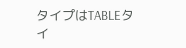タイプはTABLEタイ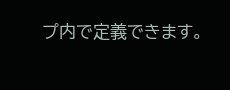プ内で定義できます。